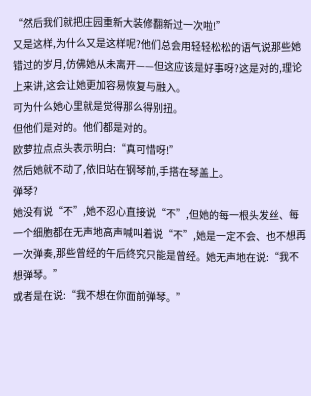“然后我们就把庄园重新大装修翻新过一次啦!”
又是这样,为什么又是这样呢?他们总会用轻轻松松的语气说那些她错过的岁月,仿佛她从未离开——但这应该是好事呀?这是对的,理论上来讲,这会让她更加容易恢复与融入。
可为什么她心里就是觉得那么得别扭。
但他们是对的。他们都是对的。
欧萝拉点点头表示明白:“真可惜呀!”
然后她就不动了,依旧站在钢琴前,手搭在琴盖上。
弹琴?
她没有说“不”,她不忍心直接说“不”,但她的每一根头发丝、每一个细胞都在无声地高声喊叫着说“不”,她是一定不会、也不想再一次弹奏,那些曾经的午后终究只能是曾经。她无声地在说:“我不想弹琴。”
或者是在说:“我不想在你面前弹琴。”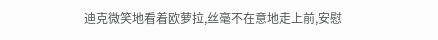迪克微笑地看着欧萝拉,丝毫不在意地走上前,安慰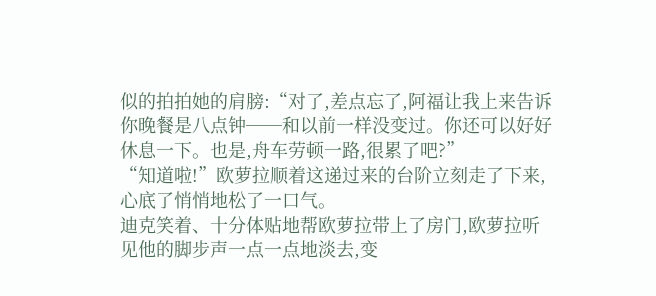似的拍拍她的肩膀:“对了,差点忘了,阿福让我上来告诉你晚餐是八点钟──和以前一样没变过。你还可以好好休息一下。也是,舟车劳顿一路,很累了吧?”
“知道啦!”欧萝拉顺着这递过来的台阶立刻走了下来,心底了悄悄地松了一口气。
迪克笑着、十分体贴地帮欧萝拉带上了房门,欧萝拉听见他的脚步声一点一点地淡去,变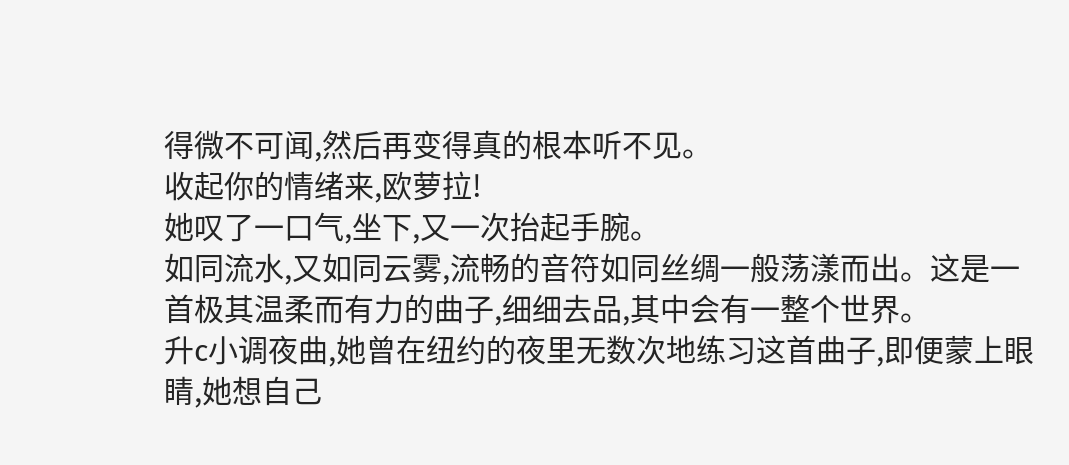得微不可闻,然后再变得真的根本听不见。
收起你的情绪来,欧萝拉!
她叹了一口气,坐下,又一次抬起手腕。
如同流水,又如同云雾,流畅的音符如同丝绸一般荡漾而出。这是一首极其温柔而有力的曲子,细细去品,其中会有一整个世界。
升c小调夜曲,她曾在纽约的夜里无数次地练习这首曲子,即便蒙上眼睛,她想自己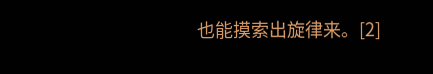也能摸索出旋律来。[2]